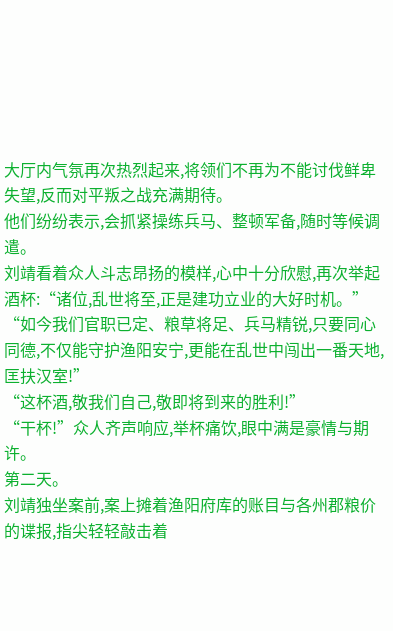大厅内气氛再次热烈起来,将领们不再为不能讨伐鲜卑失望,反而对平叛之战充满期待。
他们纷纷表示,会抓紧操练兵马、整顿军备,随时等候调遣。
刘靖看着众人斗志昂扬的模样,心中十分欣慰,再次举起酒杯:“诸位,乱世将至,正是建功立业的大好时机。”
“如今我们官职已定、粮草将足、兵马精锐,只要同心同德,不仅能守护渔阳安宁,更能在乱世中闯出一番天地,匡扶汉室!”
“这杯酒,敬我们自己,敬即将到来的胜利!”
“干杯!”众人齐声响应,举杯痛饮,眼中满是豪情与期许。
第二天。
刘靖独坐案前,案上摊着渔阳府库的账目与各州郡粮价的谍报,指尖轻轻敲击着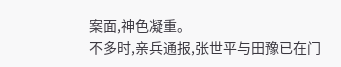案面,神色凝重。
不多时,亲兵通报,张世平与田豫已在门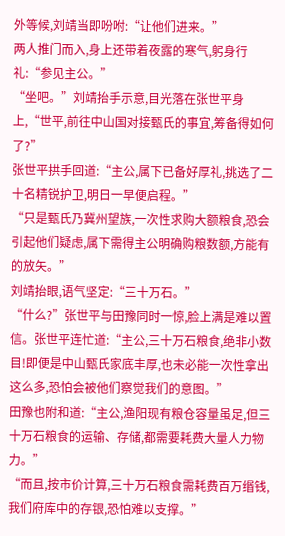外等候,刘靖当即吩咐:“让他们进来。”
两人推门而入,身上还带着夜露的寒气,躬身行礼:“参见主公。”
“坐吧。”刘靖抬手示意,目光落在张世平身上,“世平,前往中山国对接甄氏的事宜,筹备得如何了?”
张世平拱手回道:“主公,属下已备好厚礼,挑选了二十名精锐护卫,明日一早便启程。”
“只是甄氏乃冀州望族,一次性求购大额粮食,恐会引起他们疑虑,属下需得主公明确购粮数额,方能有的放矢。”
刘靖抬眼,语气坚定:“三十万石。”
“什么?”张世平与田豫同时一惊,脸上满是难以置信。张世平连忙道:“主公,三十万石粮食,绝非小数目!即便是中山甄氏家底丰厚,也未必能一次性拿出这么多,恐怕会被他们察觉我们的意图。”
田豫也附和道:“主公,渔阳现有粮仓容量虽足,但三十万石粮食的运输、存储,都需要耗费大量人力物力。”
“而且,按市价计算,三十万石粮食需耗费百万缗钱,我们府库中的存银,恐怕难以支撑。”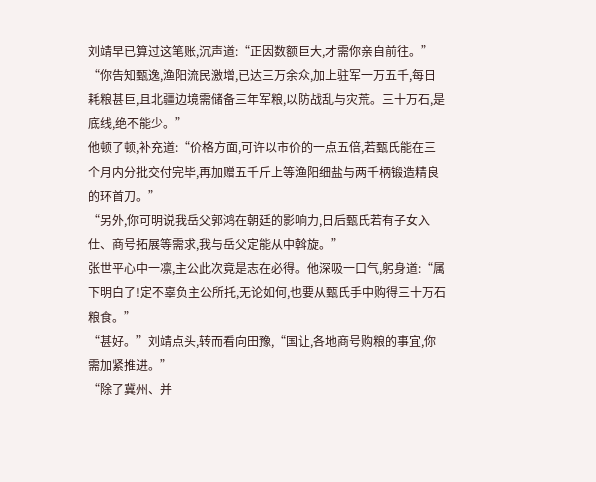刘靖早已算过这笔账,沉声道:“正因数额巨大,才需你亲自前往。”
“你告知甄逸,渔阳流民激增,已达三万余众,加上驻军一万五千,每日耗粮甚巨,且北疆边境需储备三年军粮,以防战乱与灾荒。三十万石,是底线,绝不能少。”
他顿了顿,补充道:“价格方面,可许以市价的一点五倍,若甄氏能在三个月内分批交付完毕,再加赠五千斤上等渔阳细盐与两千柄锻造精良的环首刀。”
“另外,你可明说我岳父郭鸿在朝廷的影响力,日后甄氏若有子女入仕、商号拓展等需求,我与岳父定能从中斡旋。”
张世平心中一凛,主公此次竟是志在必得。他深吸一口气,躬身道:“属下明白了!定不辜负主公所托,无论如何,也要从甄氏手中购得三十万石粮食。”
“甚好。”刘靖点头,转而看向田豫,“国让,各地商号购粮的事宜,你需加紧推进。”
“除了冀州、并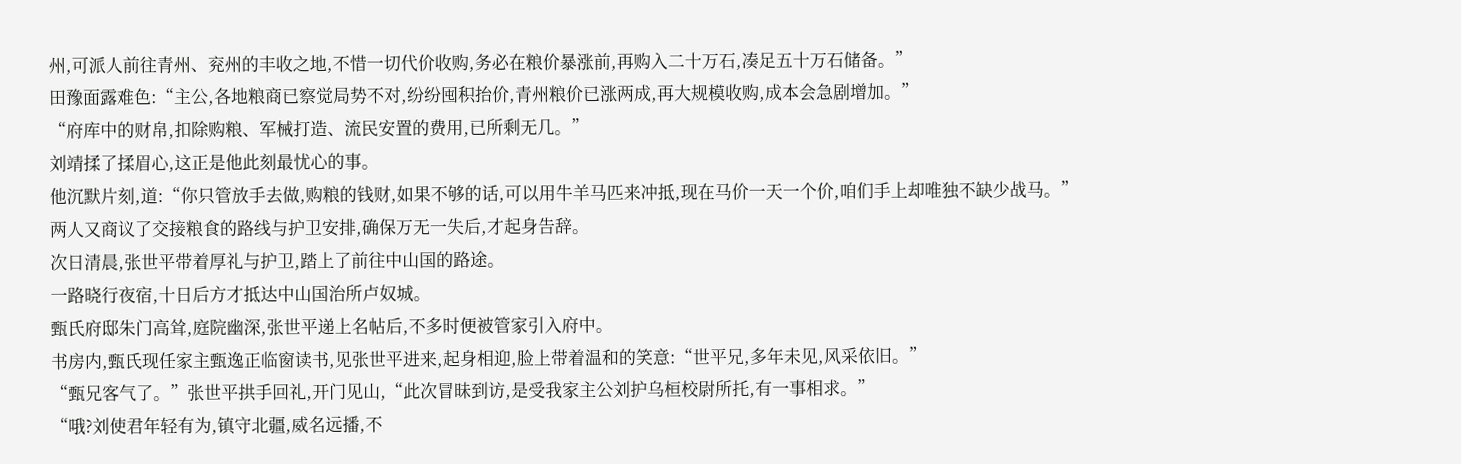州,可派人前往青州、兖州的丰收之地,不惜一切代价收购,务必在粮价暴涨前,再购入二十万石,凑足五十万石储备。”
田豫面露难色:“主公,各地粮商已察觉局势不对,纷纷囤积抬价,青州粮价已涨两成,再大规模收购,成本会急剧增加。”
“府库中的财帛,扣除购粮、军械打造、流民安置的费用,已所剩无几。”
刘靖揉了揉眉心,这正是他此刻最忧心的事。
他沉默片刻,道:“你只管放手去做,购粮的钱财,如果不够的话,可以用牛羊马匹来冲抵,现在马价一天一个价,咱们手上却唯独不缺少战马。”
两人又商议了交接粮食的路线与护卫安排,确保万无一失后,才起身告辞。
次日清晨,张世平带着厚礼与护卫,踏上了前往中山国的路途。
一路晓行夜宿,十日后方才抵达中山国治所卢奴城。
甄氏府邸朱门高耸,庭院幽深,张世平递上名帖后,不多时便被管家引入府中。
书房内,甄氏现任家主甄逸正临窗读书,见张世平进来,起身相迎,脸上带着温和的笑意:“世平兄,多年未见,风采依旧。”
“甄兄客气了。”张世平拱手回礼,开门见山,“此次冒昧到访,是受我家主公刘护乌桓校尉所托,有一事相求。”
“哦?刘使君年轻有为,镇守北疆,威名远播,不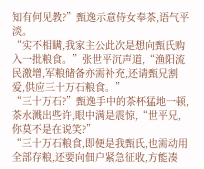知有何见教?”甄逸示意侍女奉茶,语气平淡。
“实不相瞒,我家主公此次是想向甄氏购入一批粮食。”张世平沉声道,“渔阳流民激增,军粮储备亦需补充,还请甄兄割爱,供应三十万石粮食。”
“三十万石?”甄逸手中的茶杯猛地一顿,茶水溅出些许,眼中满是震惊,“世平兄,你莫不是在说笑?”
“三十万石粮食,即便是我甄氏,也需动用全部存粮,还要向佃户紧急征收,方能凑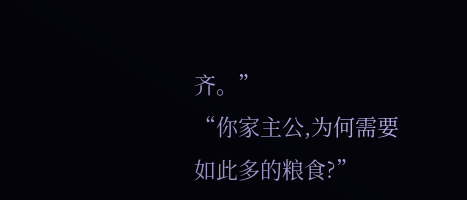齐。”
“你家主公,为何需要如此多的粮食?”